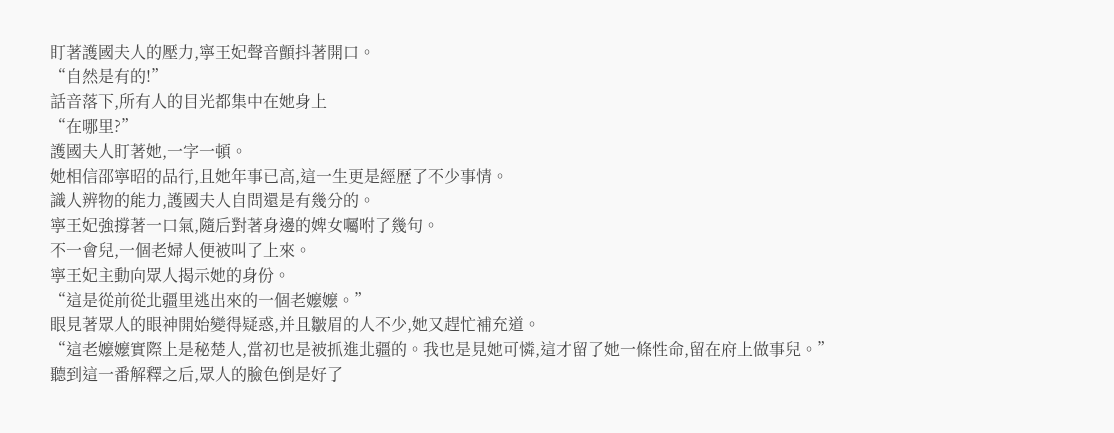盯著護國夫人的壓力,寧王妃聲音顫抖著開口。
“自然是有的!”
話音落下,所有人的目光都集中在她身上
“在哪里?”
護國夫人盯著她,一字一頓。
她相信邵寧昭的品行,且她年事已高,這一生更是經歷了不少事情。
識人辨物的能力,護國夫人自問還是有幾分的。
寧王妃強撐著一口氣,隨后對著身邊的婢女囑咐了幾句。
不一會兒,一個老婦人便被叫了上來。
寧王妃主動向眾人揭示她的身份。
“這是從前從北疆里逃出來的一個老嬤嬤。”
眼見著眾人的眼神開始變得疑惑,并且皺眉的人不少,她又趕忙補充道。
“這老嬤嬤實際上是秘楚人,當初也是被抓進北疆的。我也是見她可憐,這才留了她一條性命,留在府上做事兒。”
聽到這一番解釋之后,眾人的臉色倒是好了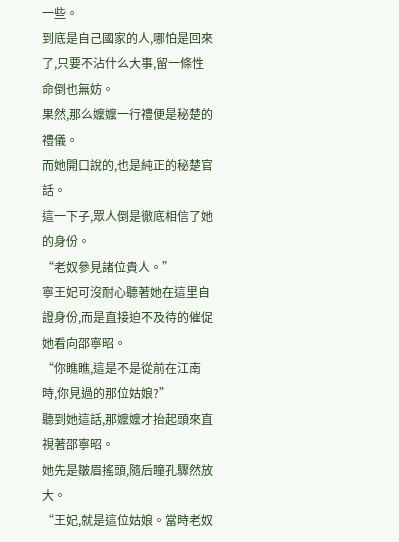一些。
到底是自己國家的人,哪怕是回來了,只要不沾什么大事,留一條性命倒也無妨。
果然,那么嬤嬤一行禮便是秘楚的禮儀。
而她開口說的,也是純正的秘楚官話。
這一下子,眾人倒是徹底相信了她的身份。
“老奴參見諸位貴人。”
寧王妃可沒耐心聽著她在這里自證身份,而是直接迫不及待的催促她看向邵寧昭。
“你瞧瞧,這是不是從前在江南時,你見過的那位姑娘?”
聽到她這話,那嬤嬤才抬起頭來直視著邵寧昭。
她先是皺眉搖頭,隨后瞳孔驟然放大。
“王妃,就是這位姑娘。當時老奴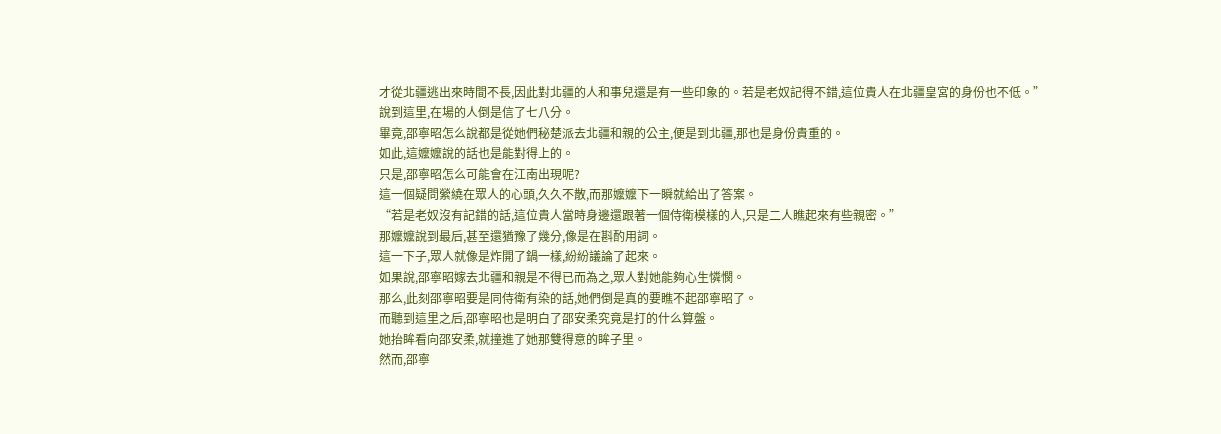才從北疆逃出來時間不長,因此對北疆的人和事兒還是有一些印象的。若是老奴記得不錯,這位貴人在北疆皇宮的身份也不低。”
說到這里,在場的人倒是信了七八分。
畢竟,邵寧昭怎么說都是從她們秘楚派去北疆和親的公主,便是到北疆,那也是身份貴重的。
如此,這嬤嬤說的話也是能對得上的。
只是,邵寧昭怎么可能會在江南出現呢?
這一個疑問縈繞在眾人的心頭,久久不散,而那嬤嬤下一瞬就給出了答案。
“若是老奴沒有記錯的話,這位貴人當時身邊還跟著一個侍衛模樣的人,只是二人瞧起來有些親密。”
那嬤嬤說到最后,甚至還猶豫了幾分,像是在斟酌用詞。
這一下子,眾人就像是炸開了鍋一樣,紛紛議論了起來。
如果說,邵寧昭嫁去北疆和親是不得已而為之,眾人對她能夠心生憐憫。
那么,此刻邵寧昭要是同侍衛有染的話,她們倒是真的要瞧不起邵寧昭了。
而聽到這里之后,邵寧昭也是明白了邵安柔究竟是打的什么算盤。
她抬眸看向邵安柔,就撞進了她那雙得意的眸子里。
然而,邵寧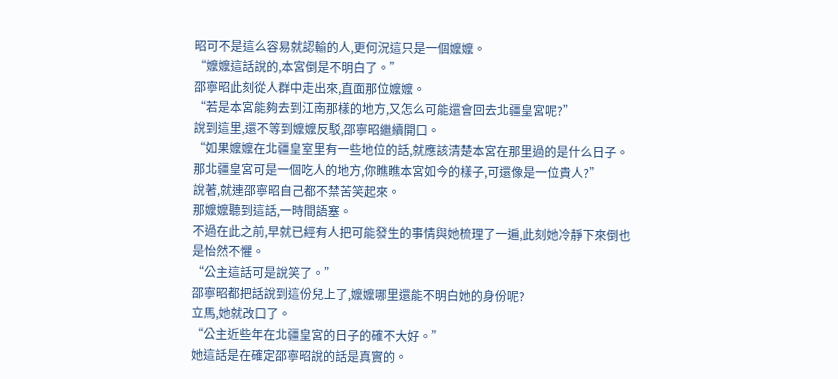昭可不是這么容易就認輸的人,更何況這只是一個嬤嬤。
“嬤嬤這話說的,本宮倒是不明白了。”
邵寧昭此刻從人群中走出來,直面那位嬤嬤。
“若是本宮能夠去到江南那樣的地方,又怎么可能還會回去北疆皇宮呢?”
說到這里,還不等到嬤嬤反駁,邵寧昭繼續開口。
“如果嬤嬤在北疆皇室里有一些地位的話,就應該清楚本宮在那里過的是什么日子。那北疆皇宮可是一個吃人的地方,你瞧瞧本宮如今的樣子,可還像是一位貴人?”
說著,就連邵寧昭自己都不禁苦笑起來。
那嬤嬤聽到這話,一時間語塞。
不過在此之前,早就已經有人把可能發生的事情與她梳理了一遍,此刻她冷靜下來倒也是怡然不懼。
“公主這話可是說笑了。”
邵寧昭都把話說到這份兒上了,嬤嬤哪里還能不明白她的身份呢?
立馬,她就改口了。
“公主近些年在北疆皇宮的日子的確不大好。”
她這話是在確定邵寧昭說的話是真實的。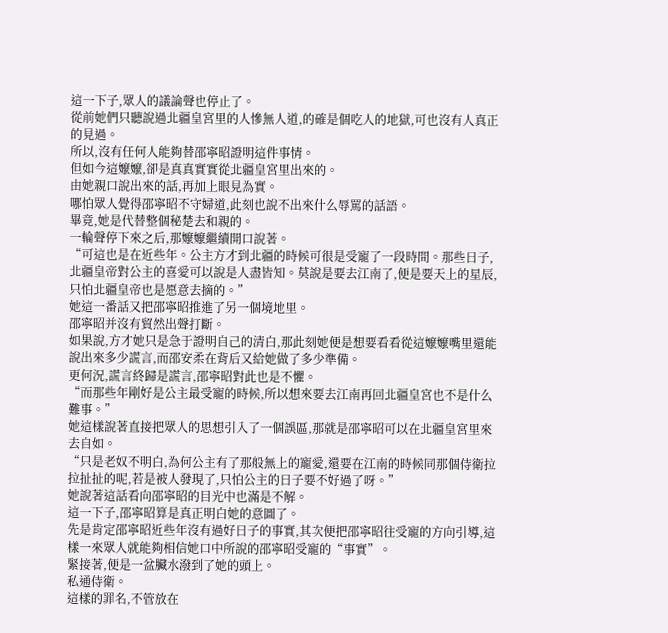這一下子,眾人的議論聲也停止了。
從前她們只聽說過北疆皇宮里的人慘無人道,的確是個吃人的地獄,可也沒有人真正的見過。
所以,沒有任何人能夠替邵寧昭證明這件事情。
但如今這嬤嬤,卻是真真實實從北疆皇宮里出來的。
由她親口說出來的話,再加上眼見為實。
哪怕眾人覺得邵寧昭不守婦道,此刻也說不出來什么辱罵的話語。
畢竟,她是代替整個秘楚去和親的。
一輪聲停下來之后,那嬤嬤繼續開口說著。
“可這也是在近些年。公主方才到北疆的時候可很是受寵了一段時間。那些日子,北疆皇帝對公主的喜愛可以說是人盡皆知。莫說是要去江南了,便是要天上的星辰,只怕北疆皇帝也是愿意去摘的。”
她這一番話又把邵寧昭推進了另一個境地里。
邵寧昭并沒有貿然出聲打斷。
如果說,方才她只是急于證明自己的清白,那此刻她便是想要看看從這嬤嬤嘴里還能說出來多少謊言,而邵安柔在背后又給她做了多少準備。
更何況,謊言終歸是謊言,邵寧昭對此也是不懼。
“而那些年剛好是公主最受寵的時候,所以想來要去江南再回北疆皇宮也不是什么難事。”
她這樣說著直接把眾人的思想引入了一個誤區,那就是邵寧昭可以在北疆皇宮里來去自如。
“只是老奴不明白,為何公主有了那般無上的寵愛,還要在江南的時候同那個侍衛拉拉扯扯的呢,若是被人發現了,只怕公主的日子要不好過了呀。”
她說著這話看向邵寧昭的目光中也滿是不解。
這一下子,邵寧昭算是真正明白她的意圖了。
先是肯定邵寧昭近些年沒有過好日子的事實,其次便把邵寧昭往受寵的方向引導,這樣一來眾人就能夠相信她口中所說的邵寧昭受寵的“事實”。
緊接著,便是一盆臟水潑到了她的頭上。
私通侍衛。
這樣的罪名,不管放在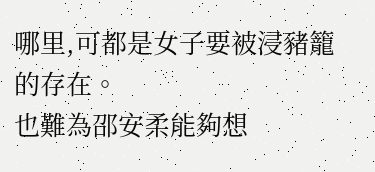哪里,可都是女子要被浸豬籠的存在。
也難為邵安柔能夠想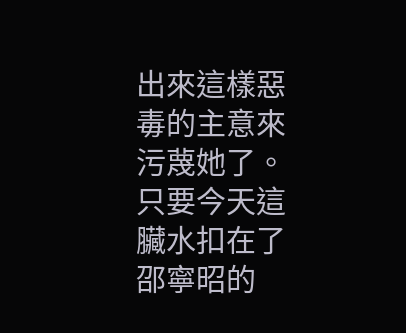出來這樣惡毒的主意來污蔑她了。
只要今天這臟水扣在了邵寧昭的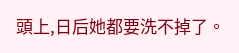頭上,日后她都要洗不掉了。